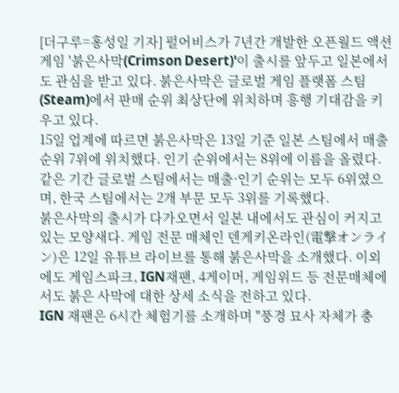[더구루=홍성일 기자] 펄어비스가 7년간 개발한 오픈월드 액션게임 '붉은사막(Crimson Desert)'이 출시를 앞두고 일본에서도 관심을 받고 있다. 붉은사막은 글로벌 게임 플랫폼 스팀(Steam)에서 판매 순위 최상단에 위치하며 흥행 기대감을 키우고 있다.
15일 업계에 따르면 붉은사막은 13일 기준 일본 스팀에서 매출 순위 7위에 위치했다. 인기 순위에서는 8위에 이름을 올렸다. 같은 기간 글로벌 스팀에서는 매출·인기 순위는 모두 6위였으며, 한국 스팀에서는 2개 부문 모두 3위를 기록했다.
붉은사막의 출시가 다가오면서 일본 내에서도 관심이 커지고 있는 모양새다. 게임 전문 매체인 덴게키온라인(電撃オンライン)은 12일 유튜브 라이브를 통해 붉은사막을 소개했다. 이외에도 게임스파크, IGN재팬, 4게이머, 게임위드 등 전문매체에서도 붉은 사막에 대한 상세 소식을 전하고 있다.
IGN 재팬은 6시간 체험기를 소개하며 "풍경 묘사 자체가 충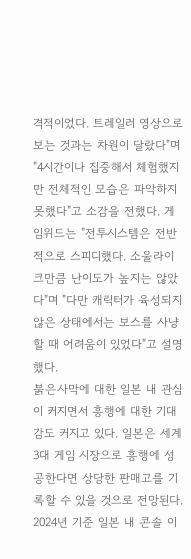격적이었다. 트레일러 영상으로 보는 것과는 차원이 달랐다"며 "4시간이나 집중해서 체험했지만 전체적인 모습은 파악하지 못했다"고 소감을 전했다. 게임위드는 "전투시스템은 전반적으로 스피디했다. 소울라이크만큼 난이도가 높지는 않았다"며 "다만 캐릭터가 육성되지 않은 상태에서는 보스를 사냥할 때 어려움이 있었다"고 설명했다.
붉은사막에 대한 일본 내 관심이 커지면서 흥행에 대한 기대감도 커지고 있다. 일본은 세계 3대 게임 시장으로 흥행에 성공한다면 상당한 판매고를 기록할 수 있을 것으로 전망된다. 2024년 기준 일본 내 콘솔 이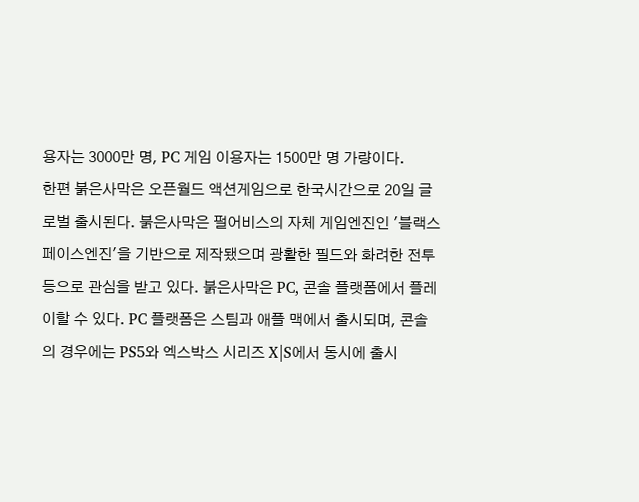용자는 3000만 명, PC 게임 이용자는 1500만 명 가량이다.
한편 붉은사막은 오픈월드 액션게임으로 한국시간으로 20일 글로벌 출시된다. 붉은사막은 펄어비스의 자체 게임엔진인 '블랙스페이스엔진'을 기반으로 제작됐으며 광활한 필드와 화려한 전투 등으로 관심을 받고 있다. 붉은사막은 PC, 콘솔 플랫폼에서 플레이할 수 있다. PC 플랫폼은 스팀과 애플 맥에서 출시되며, 콘솔의 경우에는 PS5와 엑스박스 시리즈 X|S에서 동시에 출시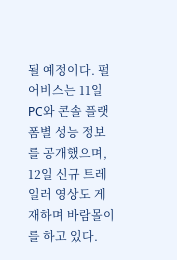될 예정이다. 펄어비스는 11일 PC와 콘솔 플랫폼별 성능 정보를 공개했으며, 12일 신규 트레일러 영상도 게재하며 바람몰이를 하고 있다.